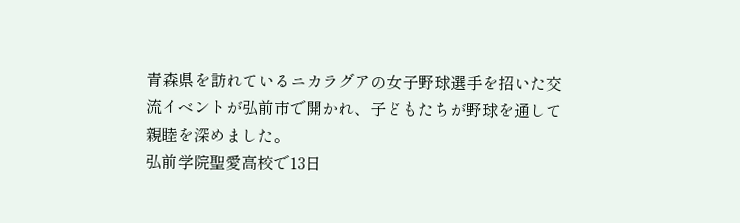青森県を訪れているニカラグアの女子野球選手を招いた交流イベントが弘前市で開かれ、子どもたちが野球を通して親睦を深めました。
弘前学院聖愛高校で13日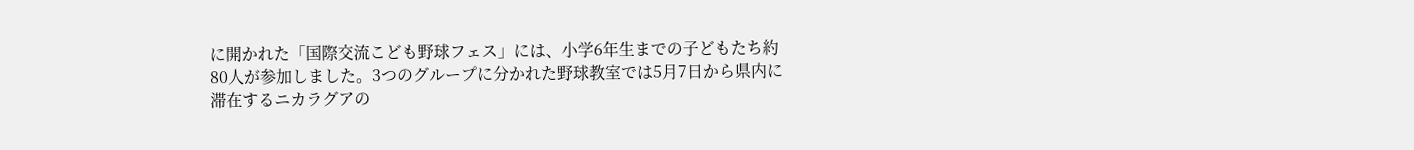に開かれた「国際交流こども野球フェス」には、小学6年生までの子どもたち約80人が参加しました。3つのグループに分かれた野球教室では5月7日から県内に滞在するニカラグアの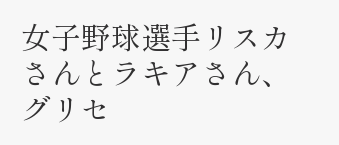女子野球選手リスカさんとラキアさん、グリセ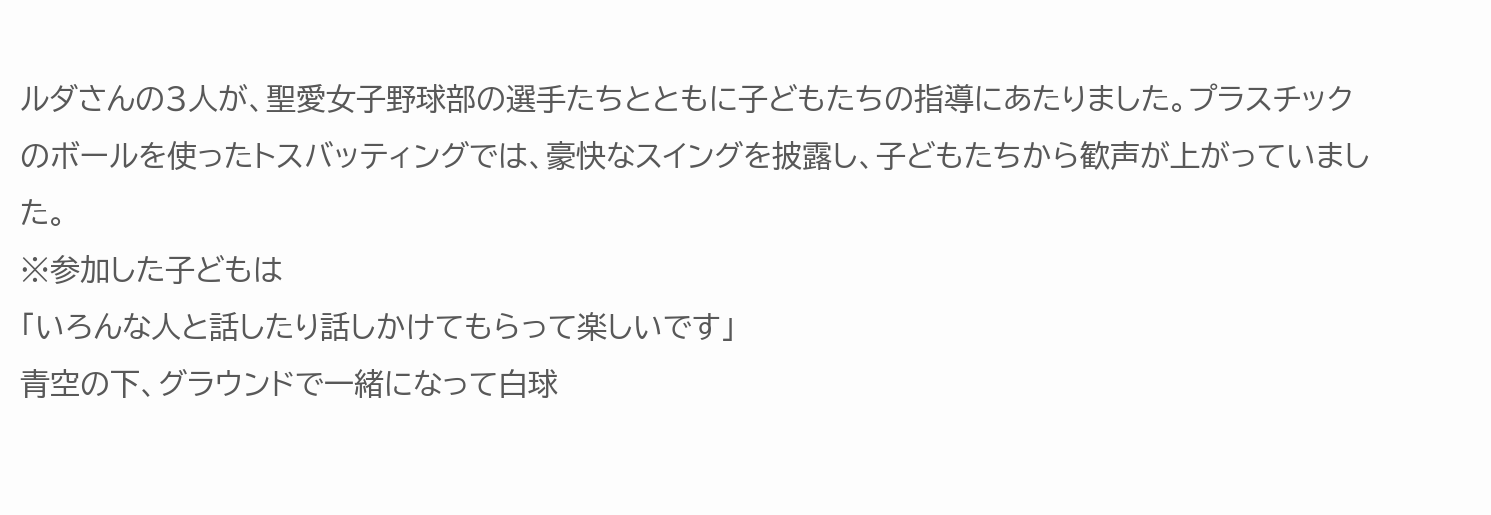ルダさんの3人が、聖愛女子野球部の選手たちとともに子どもたちの指導にあたりました。プラスチックのボールを使ったトスバッティングでは、豪快なスイングを披露し、子どもたちから歓声が上がっていました。
※参加した子どもは
「いろんな人と話したり話しかけてもらって楽しいです」
青空の下、グラウンドで一緒になって白球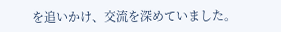を追いかけ、交流を深めていました。